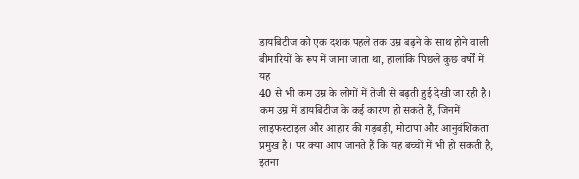डायबिटीज को एक दशक पहले तक उम्र बढ़ने के साथ होने वाली बीमारियों के रूप में जाना जाता था, हालांकि पिछले कुछ वर्षों में यह
40 से भी कम उम्र के लोगों में तेजी से बढ़ती हुई देखी जा रही है। कम उम्र में डायबिटीज के कई कारण हो सकते हैं, जिनमें लाइफस्टाइल और आहार की गड़बड़ी, मोटापा और आनुवंशिकता प्रमुख है। पर क्या आप जानते हैं कि यह बच्चों में भी हो सकती है, इतना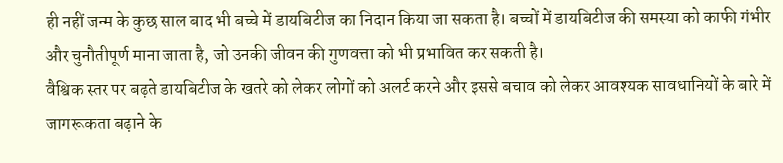ही नहीं जन्म के कुछ साल बाद भी बच्चे में डायबिटीज का निदान किया जा सकता है। बच्चों में डायबिटीज की समस्या को काफी गंभीर और चुनौतीपूर्ण माना जाता है, जो उनकी जीवन की गुणवत्ता को भी प्रभावित कर सकती है।
वैश्विक स्तर पर बढ़ते डायबिटीज के खतरे को लेकर लोगों को अलर्ट करने और इससे बचाव को लेकर आवश्यक सावधानियों के बारे में जागरूकता बढ़ाने के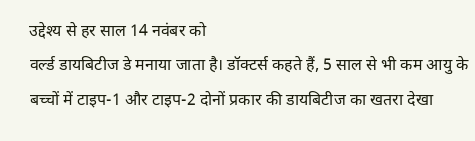उद्देश्य से हर साल 14 नवंबर को
वर्ल्ड डायबिटीज डे मनाया जाता है। डॉक्टर्स कहते हैं, 5 साल से भी कम आयु के बच्चों में टाइप-1 और टाइप-2 दोनों प्रकार की डायबिटीज का खतरा देखा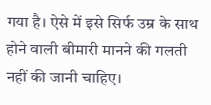गया है। ऐसे में इसे सिर्फ उम्र के साथ होने वाली बीमारी मानने की गलती नहीं की जानी चाहिए।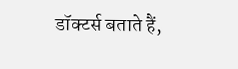डॉक्टर्स बताते हैं,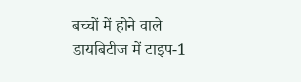बच्चों में होने वाले डायबिटीज में टाइप-1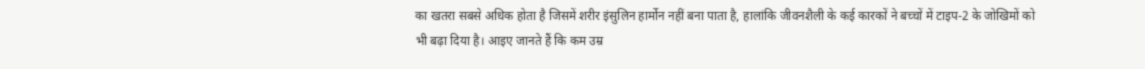का खतरा सबसे अधिक होता है जिसमें शरीर इंसुलिन हार्मोन नहीं बना पाता है, हालांकि जीवनशैली के कई कारकों ने बच्चों में टाइप-2 के जोखिमों को भी बढ़ा दिया है। आइए जानते हैं कि कम उम्र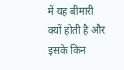में यह बीमारी क्यों होती है और इसके किन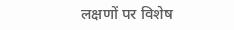लक्षणों पर विशेष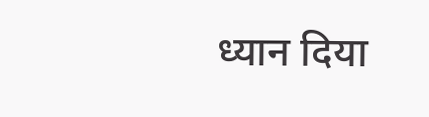ध्यान दिया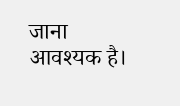जाना आवश्यक है।